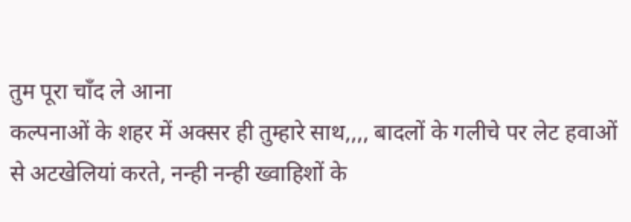तुम पूरा चाँद ले आना
कल्पनाओं के शहर में अक्सर ही तुम्हारे साथ,,,, बादलों के गलीचे पर लेट हवाओं से अटखेलियां करते, नन्ही नन्ही ख्वाहिशों के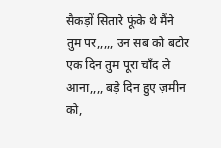सैकड़ों सितारे फूंके थे मैंने तुम पर,,,,, उन सब को बटोर एक दिन तुम पूरा चाँद ले आना,,,, बड़े दिन हुए ज़मीन को,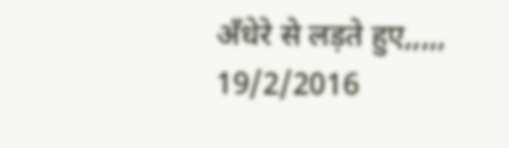अँधेरे से लड़ते हुए,,,,, 19/2/2016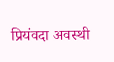प्रियंवदा अवस्थी